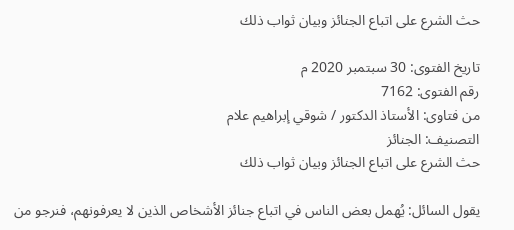حث الشرع على اتباع الجنائز وبيان ثواب ذلك

تاريخ الفتوى: 30 سبتمبر 2020 م
رقم الفتوى: 7162
من فتاوى: الأستاذ الدكتور / شوقي إبراهيم علام
التصنيف: الجنائز
حث الشرع على اتباع الجنائز وبيان ثواب ذلك

يقول السائل: يُهمل بعض الناس في اتباع جنائز الأشخاص الذين لا يعرفونهم، فنرجو من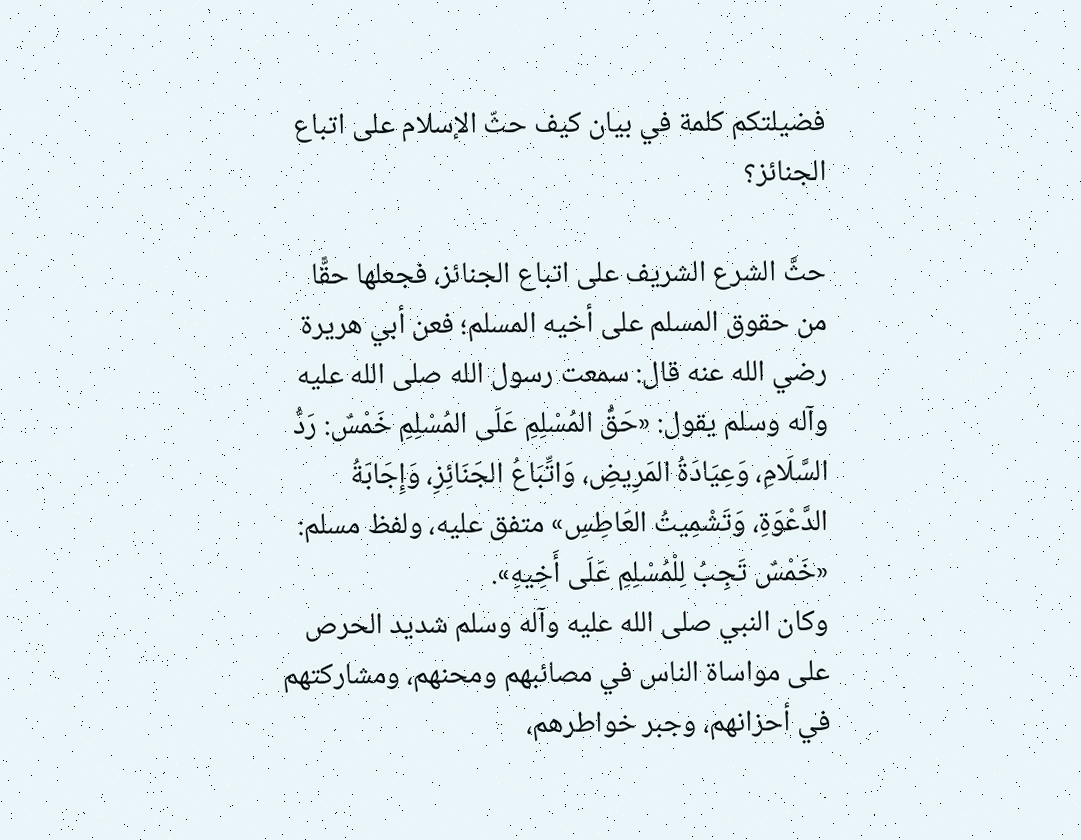فضيلتكم كلمة في بيان كيف حثّ الإسلام على اتباع الجنائز؟

حثَّ الشرع الشريف على اتباع الجنائز، فجعلها حقًّا من حقوق المسلم على أخيه المسلم؛ فعن أبي هريرة رضي الله عنه قال: سمعت رسول الله صلى الله عليه وآله وسلم يقول: «حَقُّ المُسْلِمِ عَلَى المُسْلِمِ خَمْسٌ: رَدُّ السَّلَامِ، وَعِيَادَةُ المَرِيضِ، وَاتِّبَاعُ الجَنَائِزِ، وَإِجَابَةُ الدَّعْوَةِ، وَتَشْمِيتُ العَاطِسِ» متفق عليه، ولفظ مسلم: «خَمْسٌ تَجِبُ لِلْمُسْلِمِ عَلَى أَخِيهِ».
وكان النبي صلى الله عليه وآله وسلم شديد الحرص على مواساة الناس في مصائبهم ومحنهم، ومشاركتهم في أحزانهم، وجبر خواطرهم،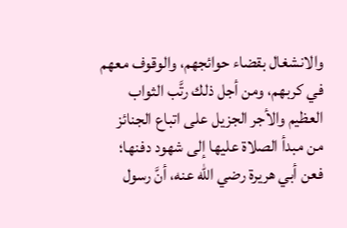والانشغال بقضاء حوائجهم، والوقوف معهم في كربهم، ومن أجل ذلك رتَّب الثواب العظيم والأجر الجزيل على اتباع الجنائز من مبدأ الصلاة عليها إلى شهود دفنها؛ فعن أبي هريرة رضي الله عنه، أنَّ رسول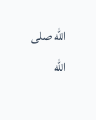الله صلى الله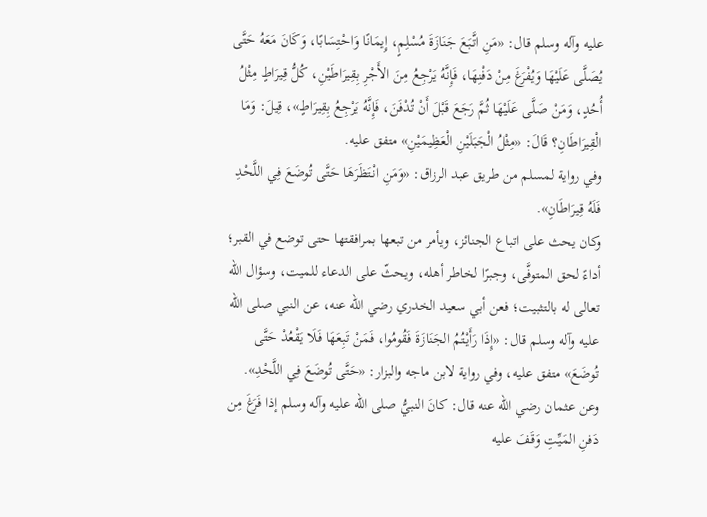عليه وآله وسلم قال: «مَنِ اتَّبَعَ جَنَازَةَ مُسْلِمٍ، إِيمَانًا وَاحْتِسَابًا، وَكَانَ مَعَهُ حَتَّى يُصَلَّى عَلَيْهَا وَيُفْرَغَ مِنْ دَفْنِهَا، فَإِنَّهُ يَرْجِعُ مِنَ الأَجْرِ بِقِيرَاطَيْنِ، كُلُّ قِيرَاطٍ مِثْلُ أُحُدٍ، وَمَنْ صَلَّى عَلَيْهَا ثُمَّ رَجَعَ قَبْلَ أَنْ تُدْفَنَ، فَإِنَّهُ يَرْجِعُ بِقِيرَاطٍ»، قِيلَ: وَمَا الْقِيرَاطَانِ؟ قَالَ: «مِثْلُ الْجَبَلَيْنِ الْعَظِيمَيْنِ» متفق عليه.
وفي رواية لمسلم من طريق عبد الرزاق: «وَمَنِ انْتَظَرَهَا حَتَّى تُوضَعَ فِي اللَّحْدِ فَلَهُ قِيرَاطَانِ».
وكان يحث على اتباع الجنائز، ويأمر من تبعها بمرافقتها حتى توضع في القبر؛ أداءً لحق المتوفَّى، وجبرًا لخاطر أهله، ويحثّ على الدعاء للميت، وسؤال الله تعالى له بالتثبيت؛ فعن أبي سعيد الخدري رضي الله عنه، عن النبي صلى الله عليه وآله وسلم قال: «إِذَا رَأَيْتُمُ الجَنَازَةَ فَقُومُوا، فَمَنْ تَبِعَهَا فَلَا يَقْعُدْ حَتَّى تُوضَعَ» متفق عليه، وفي رواية لابن ماجه والبزار: «حَتَّى تُوضَعَ فِي اللَّحْدِ».
وعن عثمان رضي الله عنه قال: كانَ النبيُّ صلى الله عليه وآله وسلم إذا فَرَغَ مِن دَفنِ المَيِّتِ وَقَفَ عليه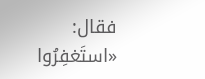فقال: «استَغفِرُوا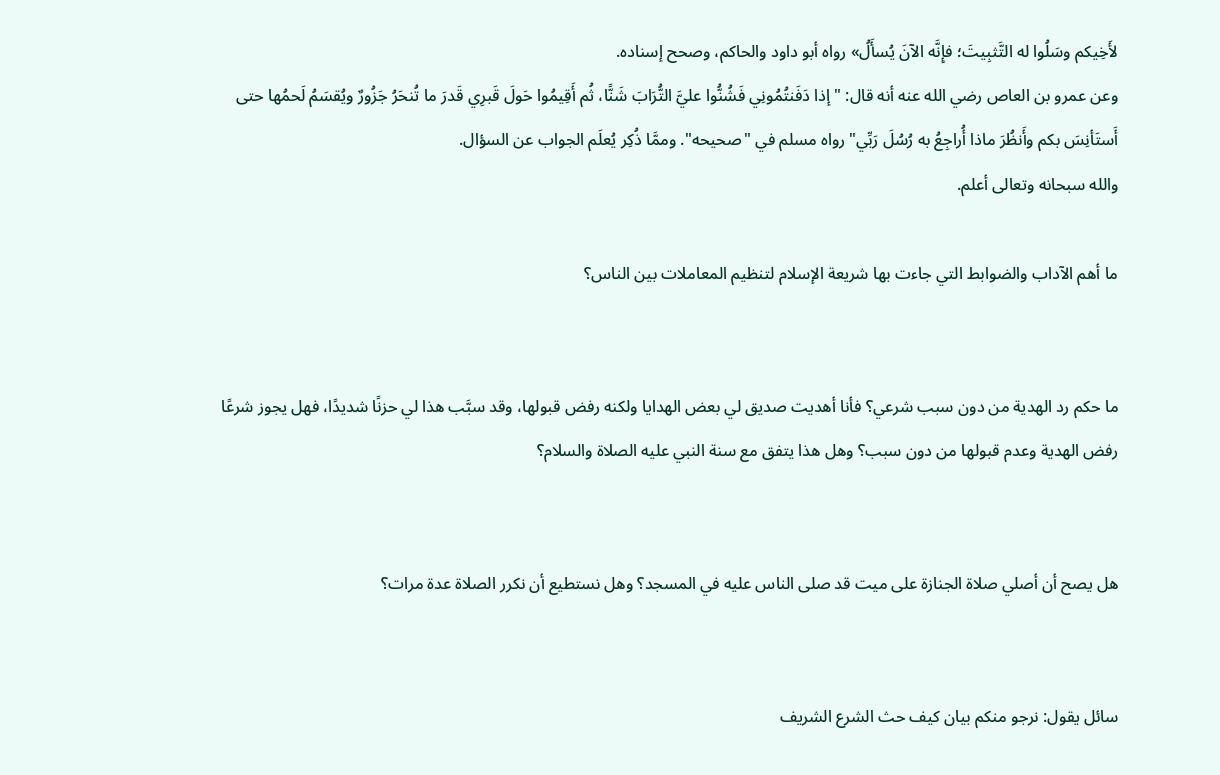لأَخِيكم وسَلُوا له التَّثبِيتَ؛ فإِنَّه الآنَ يُسأَلُ» رواه أبو داود والحاكم، وصحح إسناده.
وعن عمرو بن العاص رضي الله عنه أنه قال: "إذا دَفَنتُمُونِي فَشُنُّوا عليَّ التُّرَابَ شَنًّا، ثُم أَقِيمُوا حَولَ قَبرِي قَدرَ ما تُنحَرُ جَزُورٌ ويُقسَمُ لَحمُها حتى أَستَأنِسَ بكم وأَنظُرَ ماذا أُراجِعُ به رُسُلَ رَبِّي" رواه مسلم في "صحيحه". وممَّا ذُكِر يُعلَم الجواب عن السؤال.
والله سبحانه وتعالى أعلم.

ما أهم الآداب والضوابط التي جاءت بها شريعة الإسلام لتنظيم المعاملات بين الناس؟


ما حكم رد الهدية من دون سبب شرعي؟ فأنا أهديت صديق لي بعض الهدايا ولكنه رفض قبولها، وقد سبَّب هذا لي حزنًا شديدًا، فهل يجوز شرعًا رفض الهدية وعدم قبولها من دون سبب؟ وهل هذا يتفق مع سنة النبي عليه الصلاة والسلام؟


هل يصح أن أصلي صلاة الجنازة على ميت قد صلى الناس عليه في المسجد؟ وهل نستطيع أن نكرر الصلاة عدة مرات؟


سائل يقول: نرجو منكم بيان كيف حث الشرع الشريف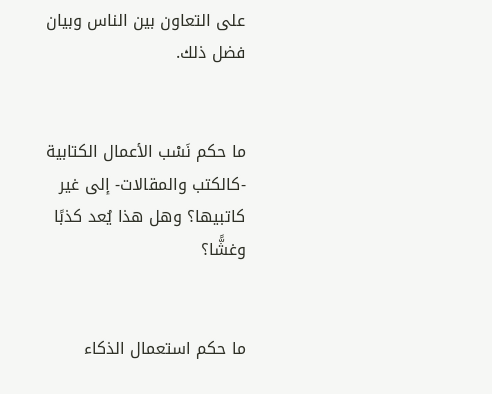على التعاون بين الناس وبيان فضل ذلك.


ما حكم نَسْب الأعمال الكتابية -كالكتب والمقالات- إلى غير كاتبيها؟ وهل هذا يُعد كذبًا وغشًّا؟


ما حكم استعمال الذكاء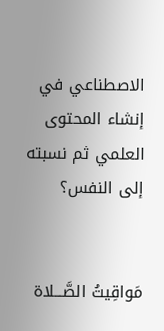الاصطناعي في إنشاء المحتوى العلمي ثم نسبته إلى النفس؟


مَواقِيتُ الصَّـــلاة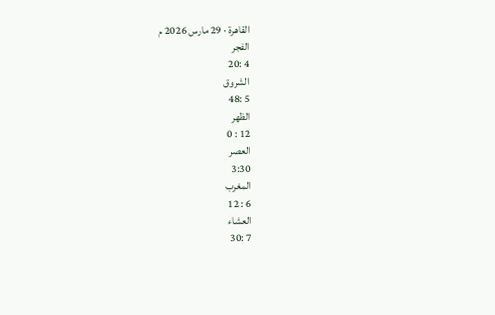القاهرة · 29 مارس 2026 م
الفجر
4 :20
الشروق
5 :48
الظهر
12 : 0
العصر
3:30
المغرب
6 : 12
العشاء
7 :30